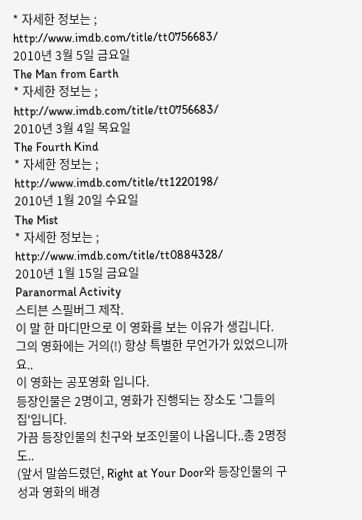* 자세한 정보는 ; http://www.imdb.com/title/tt0756683/
2010년 3월 5일 금요일
The Man from Earth
* 자세한 정보는 ; http://www.imdb.com/title/tt0756683/
2010년 3월 4일 목요일
The Fourth Kind
* 자세한 정보는 ; http://www.imdb.com/title/tt1220198/
2010년 1월 20일 수요일
The Mist
* 자세한 정보는 ; http://www.imdb.com/title/tt0884328/
2010년 1월 15일 금요일
Paranormal Activity
스티븐 스필버그 제작.
이 말 한 마디만으로 이 영화를 보는 이유가 생깁니다.
그의 영화에는 거의(!) 항상 특별한 무언가가 있었으니까요..
이 영화는 공포영화 입니다.
등장인물은 2명이고, 영화가 진행되는 장소도 '그들의 집'입니다.
가끔 등장인물의 친구와 보조인물이 나옵니다..총 2명정도..
(앞서 말씀드렸던, Right at Your Door와 등장인물의 구성과 영화의 배경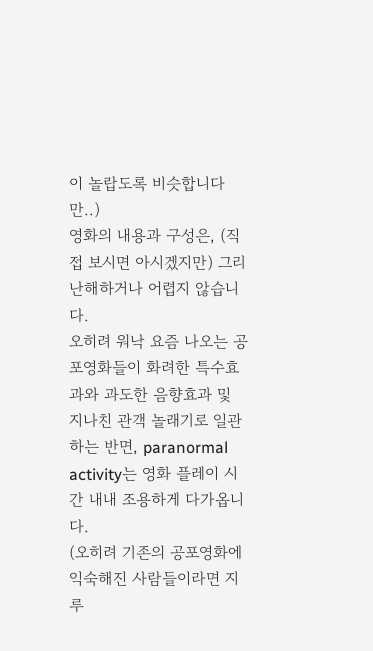이 놀랍도록 비슷합니다만..)
영화의 내용과 구성은, (직접 보시면 아시겠지만) 그리 난해하거나 어렵지 않습니다.
오히려 워낙 요즘 나오는 공포영화들이 화려한 특수효과와 과도한 음향효과 및 지나친 관객 놀래기로 일관하는 반면, paranormal activity는 영화 플레이 시간 내내 조용하게 다가옵니다.
(오히려 기존의 공포영화에 익숙해진 사람들이라면 지루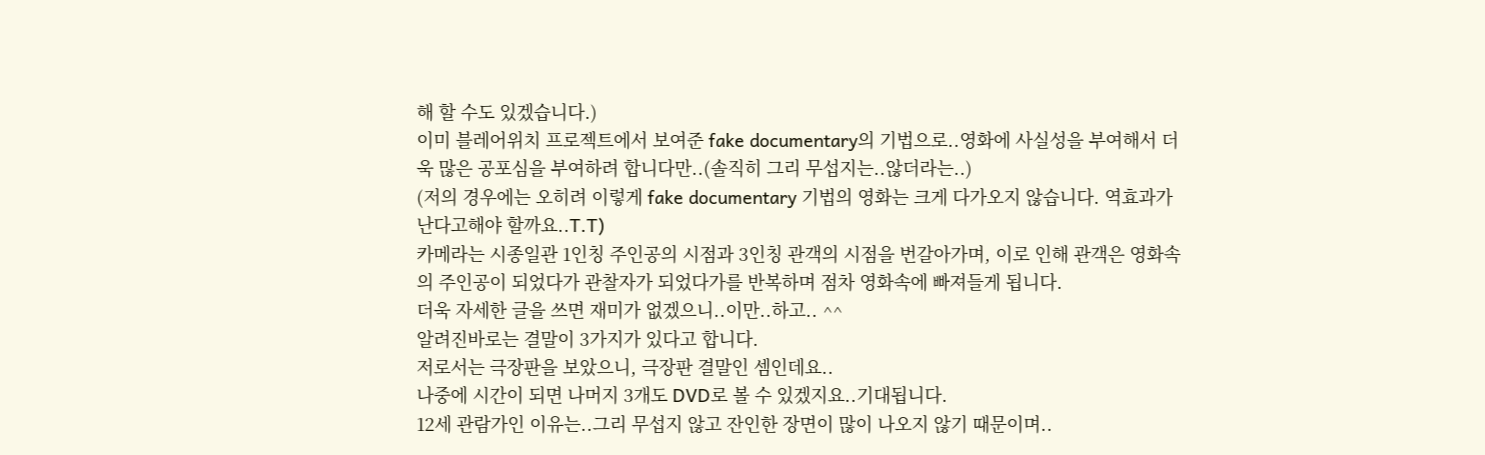해 할 수도 있겠습니다.)
이미 블레어위치 프로젝트에서 보여준 fake documentary의 기법으로..영화에 사실성을 부여해서 더욱 많은 공포심을 부여하려 합니다만..(솔직히 그리 무섭지는..않더라는..)
(저의 경우에는 오히려 이렇게 fake documentary 기법의 영화는 크게 다가오지 않습니다. 역효과가 난다고해야 할까요..T.T)
카메라는 시종일관 1인칭 주인공의 시점과 3인칭 관객의 시점을 번갈아가며, 이로 인해 관객은 영화속의 주인공이 되었다가 관찰자가 되었다가를 반복하며 점차 영화속에 빠져들게 됩니다.
더욱 자세한 글을 쓰면 재미가 없겠으니..이만..하고.. ^^
알려진바로는 결말이 3가지가 있다고 합니다.
저로서는 극장판을 보았으니, 극장판 결말인 셈인데요..
나중에 시간이 되면 나머지 3개도 DVD로 볼 수 있겠지요..기대됩니다.
12세 관람가인 이유는..그리 무섭지 않고 잔인한 장면이 많이 나오지 않기 때문이며..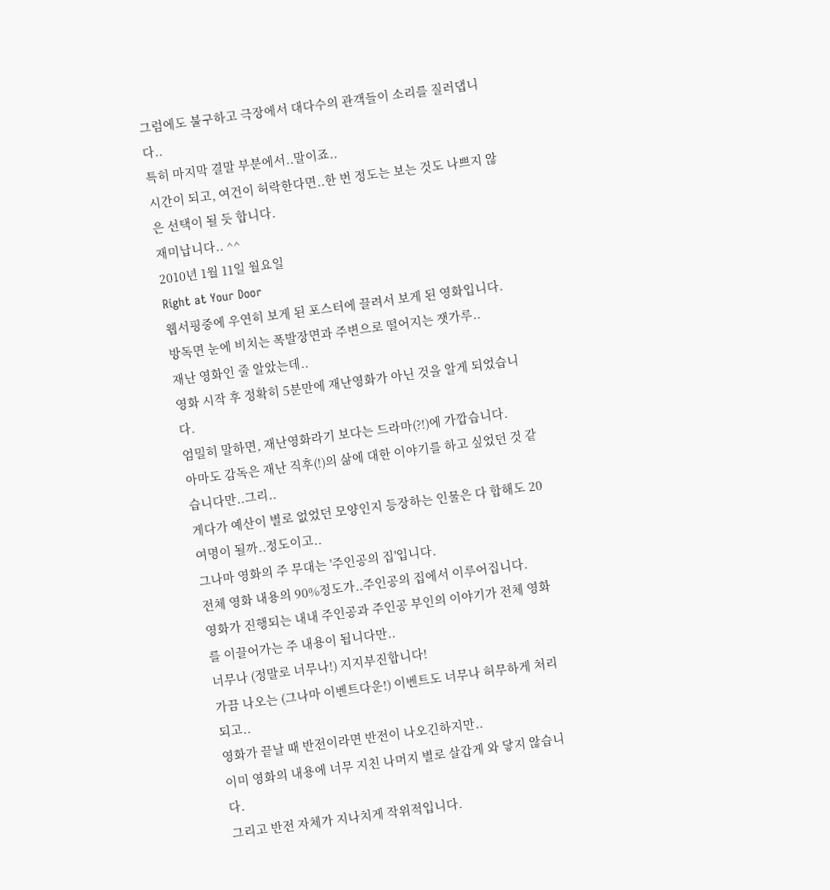그럼에도 불구하고 극장에서 대다수의 관객들이 소리를 질러댑니다..
특히 마지막 결말 부분에서..말이죠..
시간이 되고, 여건이 허락한다면..한 번 정도는 보는 것도 나쁘지 않은 선택이 될 듯 합니다.
재미납니다.. ^^
2010년 1월 11일 월요일
Right at Your Door
웹서핑중에 우연히 보게 된 포스터에 끌려서 보게 된 영화입니다.
방독면 눈에 비치는 폭발장면과 주변으로 떨어지는 잿가루..
재난 영화인 줄 알았는데..
영화 시작 후 정확히 5분만에 재난영화가 아닌 것을 알게 되었습니다.
엄밀히 말하면, 재난영화라기 보다는 드라마(?!)에 가깝습니다.
아마도 감독은 재난 직후(!)의 삶에 대한 이야기를 하고 싶었던 것 같습니다만..그리..
게다가 예산이 별로 없었던 모양인지 등장하는 인물은 다 합해도 20여명이 될까..정도이고..
그나마 영화의 주 무대는 '주인공의 집'입니다.
전체 영화 내용의 90%정도가..주인공의 집에서 이루어집니다.
영화가 진행되는 내내 주인공과 주인공 부인의 이야기가 전체 영화를 이끌어가는 주 내용이 됩니다만..
너무나 (정말로 너무나!) 지지부진합니다!
가끔 나오는 (그나마 이벤트다운!) 이벤트도 너무나 허무하게 처리되고..
영화가 끝날 때 반전이라면 반전이 나오긴하지만..
이미 영화의 내용에 너무 지친 나머지 별로 살갑게 와 닿지 않습니다.
그리고 반전 자체가 지나치게 작위적입니다.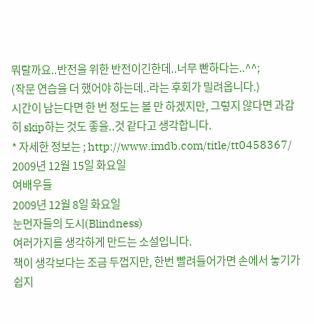뭐랄까요..반전을 위한 반전이긴한데..너무 빤하다는..^^;
(작문 연습을 더 했어야 하는데..라는 후회가 밀려옵니다.)
시간이 남는다면 한 번 정도는 볼 만 하겠지만, 그렇지 않다면 과감히 skip하는 것도 좋을..것 같다고 생각합니다.
* 자세한 정보는 ; http://www.imdb.com/title/tt0458367/
2009년 12월 15일 화요일
여배우들
2009년 12월 8일 화요일
눈먼자들의 도시(Blindness)
여러가지를 생각하게 만드는 소설입니다.
책이 생각보다는 조금 두껍지만, 한번 빨려들어가면 손에서 놓기가 쉽지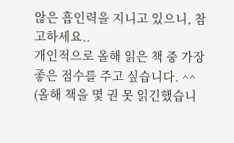않은 흡인력을 지니고 있으니, 참고하세요..
개인적으로 올해 읽은 책 중 가장 좋은 점수를 주고 싶습니다. ^^
(올해 책을 몇 권 못 읽긴했습니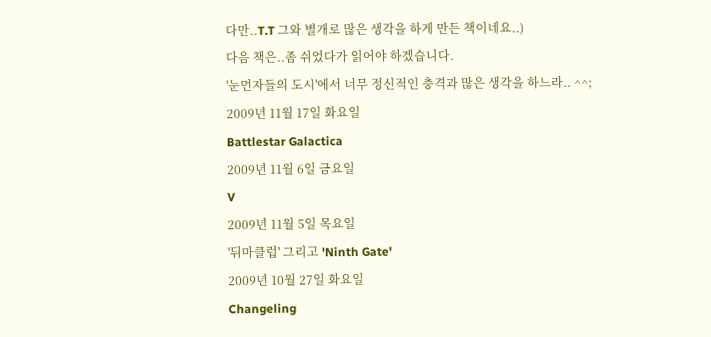다만..T.T 그와 별개로 많은 생각을 하게 만든 책이네요..)
다음 책은..좀 쉬었다가 읽어야 하겠습니다.
'눈먼자들의 도시'에서 너무 정신적인 충격과 많은 생각을 하느라.. ^^;
2009년 11월 17일 화요일
Battlestar Galactica
2009년 11월 6일 금요일
V
2009년 11월 5일 목요일
'뒤마클럽' 그리고 'Ninth Gate'
2009년 10월 27일 화요일
Changeling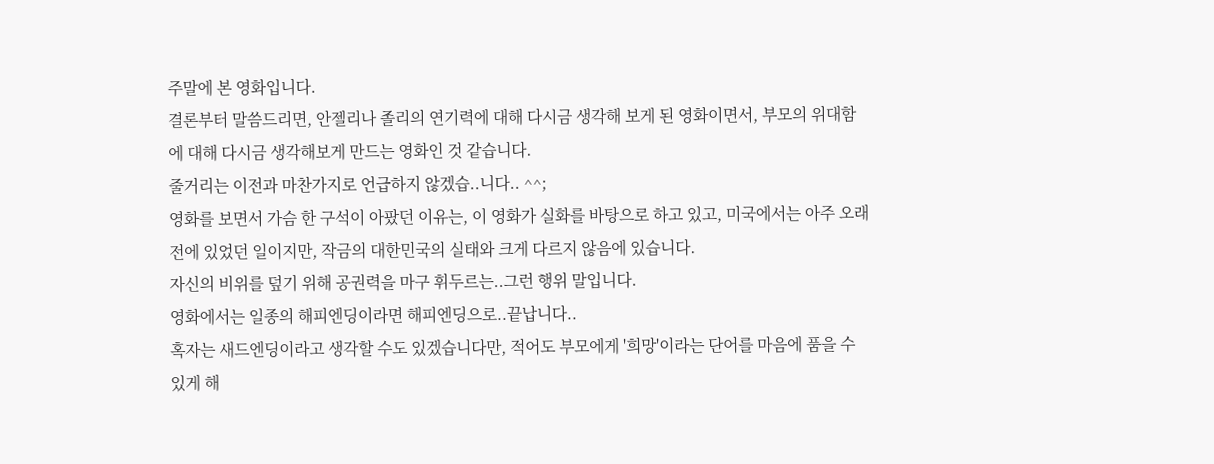주말에 본 영화입니다.
결론부터 말씀드리면, 안젤리나 졸리의 연기력에 대해 다시금 생각해 보게 된 영화이면서, 부모의 위대함에 대해 다시금 생각해보게 만드는 영화인 것 같습니다.
줄거리는 이전과 마찬가지로 언급하지 않겠습..니다.. ^^;
영화를 보면서 가슴 한 구석이 아팠던 이유는, 이 영화가 실화를 바탕으로 하고 있고, 미국에서는 아주 오래전에 있었던 일이지만, 작금의 대한민국의 실태와 크게 다르지 않음에 있습니다.
자신의 비위를 덮기 위해 공권력을 마구 휘두르는..그런 행위 말입니다.
영화에서는 일종의 해피엔딩이라면 해피엔딩으로..끝납니다..
혹자는 새드엔딩이라고 생각할 수도 있겠습니다만, 적어도 부모에게 '희망'이라는 단어를 마음에 품을 수 있게 해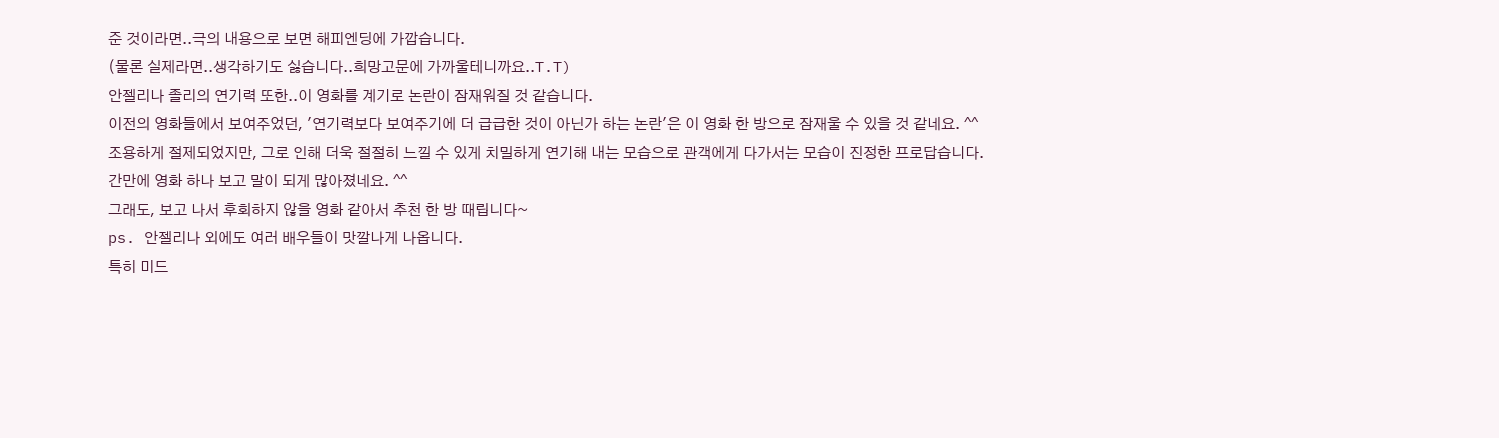준 것이라면..극의 내용으로 보면 해피엔딩에 가깝습니다.
(물론 실제라면..생각하기도 싫습니다..희망고문에 가까울테니까요..T.T)
안젤리나 졸리의 연기력 또한..이 영화를 계기로 논란이 잠재워질 것 같습니다.
이전의 영화들에서 보여주었던, '연기력보다 보여주기에 더 급급한 것이 아닌가 하는 논란'은 이 영화 한 방으로 잠재울 수 있을 것 같네요. ^^
조용하게 절제되었지만, 그로 인해 더욱 절절히 느낄 수 있게 치밀하게 연기해 내는 모습으로 관객에게 다가서는 모습이 진정한 프로답습니다.
간만에 영화 하나 보고 말이 되게 많아졌네요. ^^
그래도, 보고 나서 후회하지 않을 영화 같아서 추천 한 방 때립니다~
ps. 안젤리나 외에도 여러 배우들이 맛깔나게 나옵니다.
특히 미드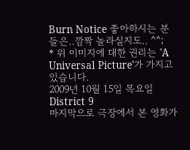Burn Notice 좋아하시는 분들은..깜짝 놀라실지도.. ^^;
* 위 이미지에 대한 권리는 'A Universal Picture'가 가지고 있습니다.
2009년 10월 15일 목요일
District 9
마지막으로 극장에서 본 영화가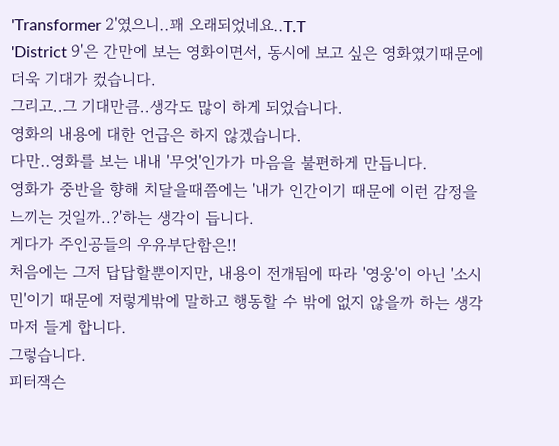'Transformer 2'였으니..꽤 오래되었네요..T.T
'District 9'은 간만에 보는 영화이면서, 동시에 보고 싶은 영화였기때문에 더욱 기대가 컸습니다.
그리고..그 기대만큼..생각도 많이 하게 되었습니다.
영화의 내용에 대한 언급은 하지 않겠습니다.
다만..영화를 보는 내내 '무엇'인가가 마음을 불편하게 만듭니다.
영화가 중반을 향해 치달을때쯤에는 '내가 인간이기 때문에 이런 감정을 느끼는 것일까..?'하는 생각이 듭니다.
게다가 주인공들의 우유부단함은!!
처음에는 그저 답답할뿐이지만, 내용이 전개됨에 따라 '영웅'이 아닌 '소시민'이기 때문에 저렇게밖에 말하고 행동할 수 밖에 없지 않을까 하는 생각마저 들게 합니다.
그렇습니다.
피터잭슨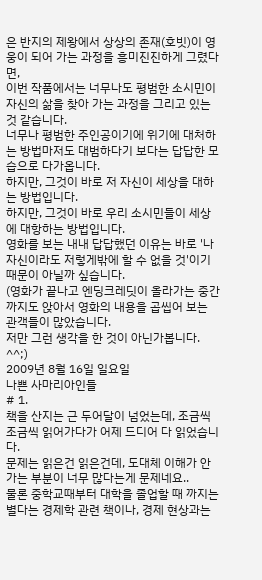은 반지의 제왕에서 상상의 존재(호빗)이 영웅이 되어 가는 과정을 흥미진진하게 그렸다면,
이번 작품에서는 너무나도 평범한 소시민이 자신의 삶을 찾아 가는 과정을 그리고 있는 것 같습니다.
너무나 평범한 주인공이기에 위기에 대처하는 방법마저도 대범하다기 보다는 답답한 모습으로 다가옵니다.
하지만, 그것이 바로 저 자신이 세상을 대하는 방법입니다.
하지만, 그것이 바로 우리 소시민들이 세상에 대항하는 방법입니다.
영화를 보는 내내 답답했던 이유는 바로 '나 자신이라도 저렇게밖에 할 수 없을 것'이기 때문이 아닐까 싶습니다.
(영화가 끝나고 엔딩크레딧이 올라가는 중간 까지도 앉아서 영화의 내용을 곱씹어 보는 관객들이 많았습니다.
저만 그런 생각을 한 것이 아닌가봅니다. ^^;)
2009년 8월 16일 일요일
나쁜 사마리아인들
# 1.
책을 산지는 근 두어달이 넘었는데, 조금씩 조금씩 읽어가다가 어제 드디어 다 읽었습니다.
문제는 읽은건 읽은건데, 도대체 이해가 안 가는 부분이 너무 많다는게 문제네요..
물론 중학교때부터 대학을 졸업할 때 까지는 별다는 경제학 관련 책이나, 경제 현상과는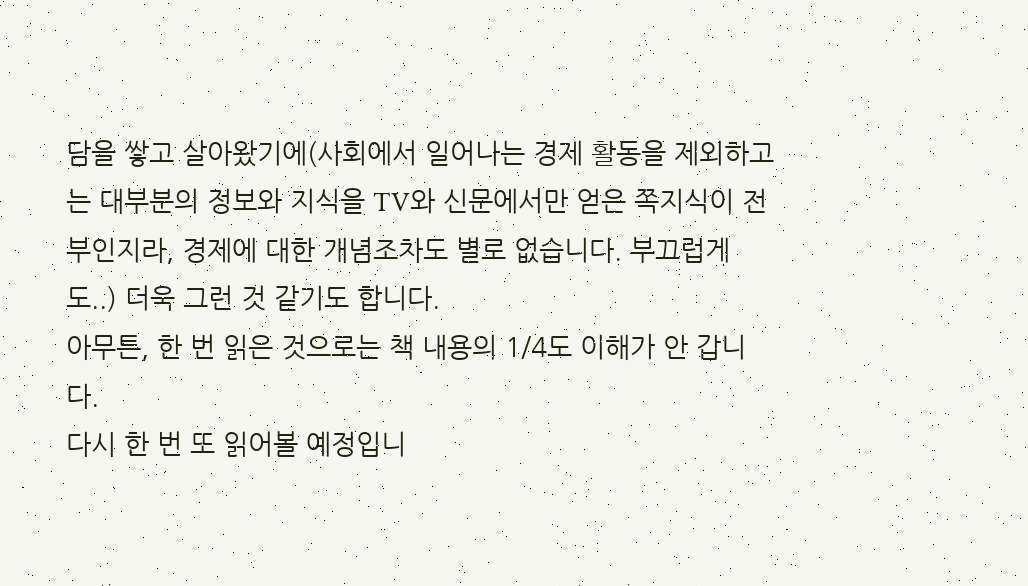담을 쌓고 살아왔기에(사회에서 일어나는 경제 활동을 제외하고는 대부분의 정보와 지식을 TV와 신문에서만 얻은 쪽지식이 전부인지라, 경제에 대한 개념조차도 별로 없습니다. 부끄럽게도..) 더욱 그런 것 같기도 합니다.
아무튼, 한 번 읽은 것으로는 책 내용의 1/4도 이해가 안 갑니다.
다시 한 번 또 읽어볼 예정입니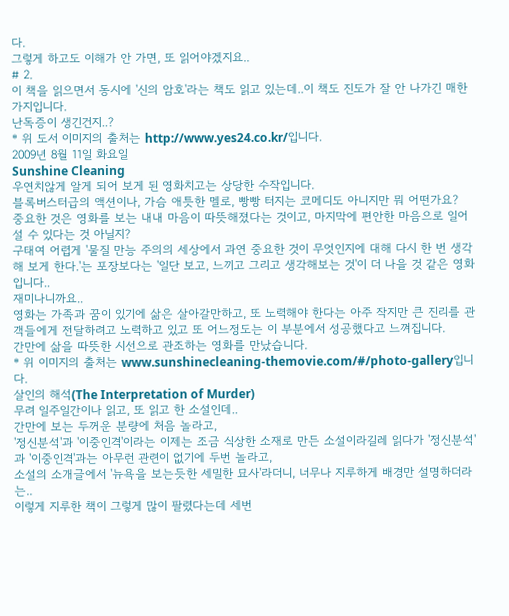다.
그렇게 하고도 이해가 안 가면, 또 읽어야겠지요..
# 2.
이 책을 읽으면서 동시에 '신의 암호'라는 책도 읽고 있는데..이 책도 진도가 잘 안 나가긴 매한가지입니다.
난독증이 생긴건지..?
* 위 도서 이미지의 출처는 http://www.yes24.co.kr/입니다.
2009년 8월 11일 화요일
Sunshine Cleaning
우연치않게 알게 되어 보게 된 영화치고는 상당한 수작입니다.
블록버스터급의 액션이나, 가슴 애틋한 멜로, 빵빵 터지는 코메디도 아니지만 뭐 어떤가요?
중요한 것은 영화를 보는 내내 마음이 따뜻해졌다는 것이고, 마지막에 편안한 마음으로 일어설 수 있다는 것 아닐지?
구태여 어렵게 '물질 만능 주의의 세상에서 과연 중요한 것이 무엇인지에 대해 다시 한 번 생각해 보게 한다.'는 포장보다는 '일단 보고, 느끼고 그리고 생각해보는 것'이 더 나을 것 같은 영화입니다..
재미나니까요..
영화는 가족과 꿈이 있기에 삶은 살아갈만하고, 또 노력해야 한다는 아주 작지만 큰 진리를 관객들에게 전달하려고 노력하고 있고 또 어느정도는 이 부분에서 성공했다고 느껴집니다.
간만에 삶을 따뜻한 시선으로 관조하는 영화를 만났습니다.
* 위 이미지의 출처는 www.sunshinecleaning-themovie.com/#/photo-gallery입니다.
살인의 해석(The Interpretation of Murder)
무려 일주일간이나 읽고, 또 읽고 한 소설인데..
간만에 보는 두꺼운 분량에 처음 놀라고,
'정신분석'과 '이중인격'이라는 이제는 조금 식상한 소재로 만든 소설이라길레 읽다가 '정신분석'과 '이중인격'과는 아무런 관련이 없기에 두번 놀라고,
소설의 소개글에서 '뉴욕을 보는듯한 세밀한 묘사'라더니, 너무나 지루하게 배경만 설명하더라는..
이렇게 지루한 책이 그렇게 많이 팔렸다는데 세번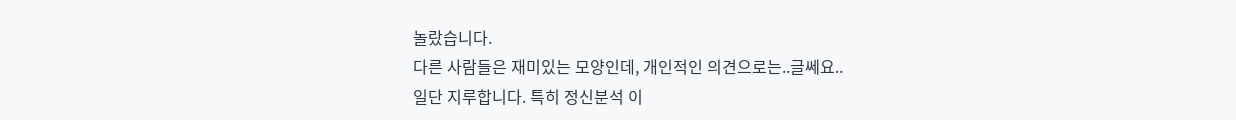놀랐습니다.
다른 사람들은 재미있는 모양인데, 개인적인 의견으로는..글쎄요..
일단 지루합니다. 특히 정신분석 이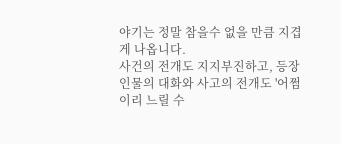야기는 정말 참을수 없을 만큼 지겹게 나옵니다.
사건의 전개도 지지부진하고, 등장 인물의 대화와 사고의 전개도 '어쩜 이리 느릴 수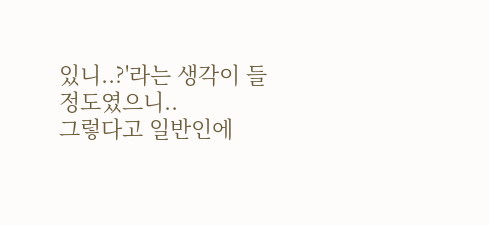있니..?'라는 생각이 들 정도였으니..
그렇다고 일반인에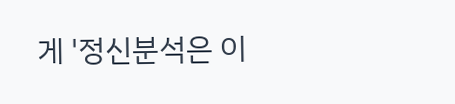게 '정신분석은 이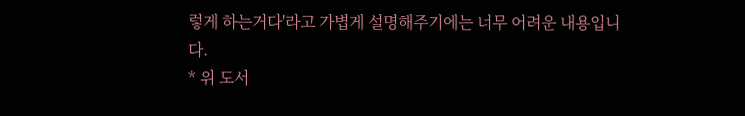렇게 하는거다'라고 가볍게 설명해주기에는 너무 어려운 내용입니다.
* 위 도서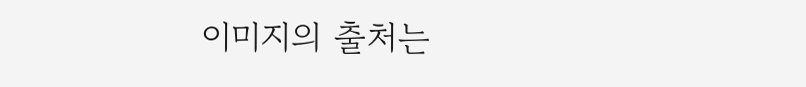이미지의 출처는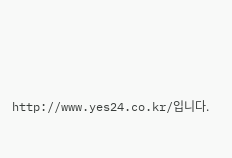http://www.yes24.co.kr/입니다.